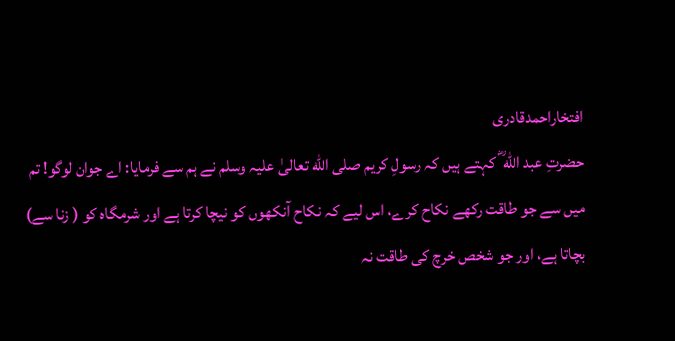افتخاراحمدقادری
حضرتِ عبد الله ؓ کہتے ہیں کہ رسولِ کریم صلی الله تعالیٰ علیہ وسلم نے ہم سے فرمایا: اے جوان لوگو! تم میں سے جو طاقت رکھے نکاح کرے، اس لیے کہ نکاح آنکھوں کو نیچا کرتا ہے اور شرمگاہ کو ( زنا سے) بچاتا ہے، اور جو شخص خرچ کی طاقت نہ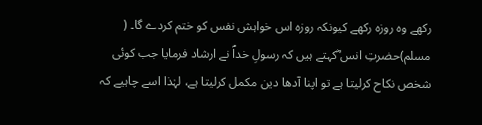رکھے وہ روزہ رکھے کیونکہ روزہ اس خواہش نفس کو ختم کردے گا۔ ( مسلم)حضرتِ انس ؓکہتے ہیں کہ رسولِ خداؐ نے ارشاد فرمایا جب کوئی شخص نکاح کرلیتا ہے تو اپنا آدھا دین مکمل کرلیتا ہے، لہٰذا اسے چاہیے کہ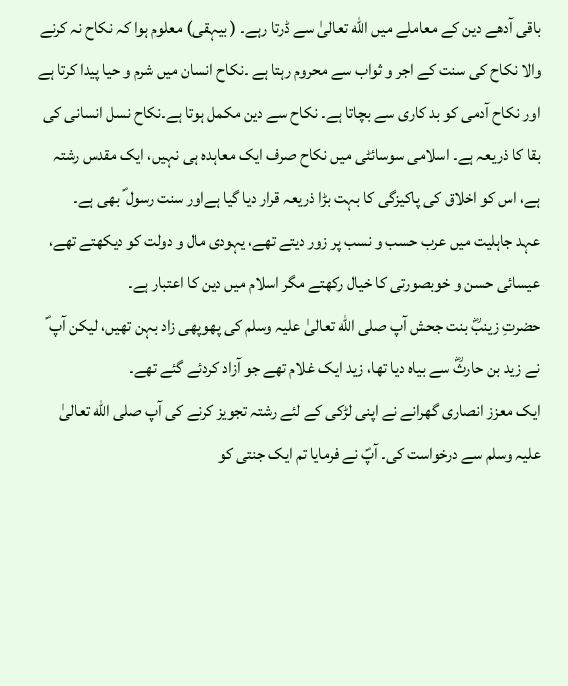باقی آدھے دین کے معاملے میں الله تعالیٰ سے ڈرتا رہے۔ ( بیہقی) معلوم ہوا کہ نکاح نہ کرنے والا نکاح کی سنت کے اجر و ثواب سے محروم رہتا ہے ۔نکاح انسان میں شرم و حیا پیدا کرتا ہے اور نکاح آدمی کو بد کاری سے بچاتا ہے۔ نکاح سے دین مکمل ہوتا ہے۔نکاح نسل انسانی کی بقا کا ذریعہ ہے۔ اسلامی سوسائٹی میں نکاح صرف ایک معاہدہ ہی نہیں، ایک مقدس رشتہ ہے، اس کو اخلاق کی پاکیزگی کا بہت بڑا ذریعہ قرار دیا گیا ہےاور سنت رسول ؐ بھی ہے۔
عہد جاہلیت میں عرب حسب و نسب پر زور دیتے تھے، یہودی مال و دولت کو دیکھتے تھے، عیسائی حسن و خوبصورتی کا خیال رکھتے مگر اسلام میں دین کا اعتبار ہے۔
حضرتِ زینبؓ بنت جحش آپ صلی الله تعالیٰ علیہ وسلم کی پھوپھی زاد بہن تھیں، لیکن آپ ؐ نے زید بن حارثؓ سے بیاہ دیا تھا، زید ایک غلام تھے جو آزاد کردئے گئے تھے۔
ایک معزز انصاری گھرانے نے اپنی لڑکی کے لئے رشتہ تجویز کرنے کی آپ صلی الله تعالیٰ علیہ وسلم سے درخواست کی۔ آپؐ نے فرمایا تم ایک جنتی کو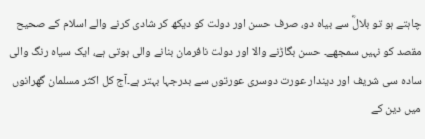چاہتے ہو تو بلالؓ سے بیاہ دو، صرف حسن اور دولت کو دیکھ کر شادی کرنے والے اسلام کے صحیح مقصد کو نہیں سمجھے۔ حسن بگاڑنے والا اور دولت نافرمان بنانے والی ہوتی ہے، ایک سیاہ رنگ والی سادہ سی شریف اور دیندار عورت دوسری عورتوں سے بدرجہا بہتر ہے۔آج کل اکثر مسلمان گھرانوں میں دین کے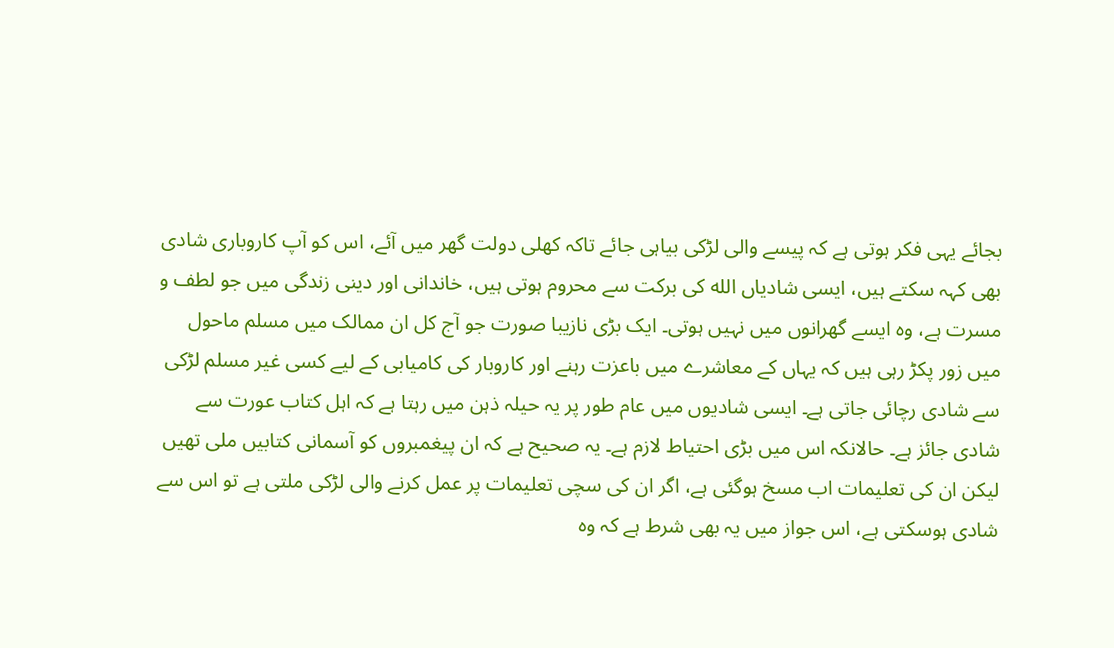بجائے یہی فکر ہوتی ہے کہ پیسے والی لڑکی بیاہی جائے تاکہ کھلی دولت گھر میں آئے، اس کو آپ کاروباری شادی بھی کہہ سکتے ہیں، ایسی شادیاں الله کی برکت سے محروم ہوتی ہیں، خاندانی اور دینی زندگی میں جو لطف و مسرت ہے، وہ ایسے گھرانوں میں نہیں ہوتی۔ ایک بڑی نازیبا صورت جو آج کل ان ممالک میں مسلم ماحول میں زور پکڑ رہی ہیں کہ یہاں کے معاشرے میں باعزت رہنے اور کاروبار کی کامیابی کے لیے کسی غیر مسلم لڑکی سے شادی رچائی جاتی ہے۔ ایسی شادیوں میں عام طور پر یہ حیلہ ذہن میں رہتا ہے کہ اہل کتاب عورت سے شادی جائز ہے۔ حالانکہ اس میں بڑی احتیاط لازم ہے۔ یہ صحیح ہے کہ ان پیغمبروں کو آسمانی کتابیں ملی تھیں لیکن ان کی تعلیمات اب مسخ ہوگئی ہے، اگر ان کی سچی تعلیمات پر عمل کرنے والی لڑکی ملتی ہے تو اس سے شادی ہوسکتی ہے، اس جواز میں یہ بھی شرط ہے کہ وہ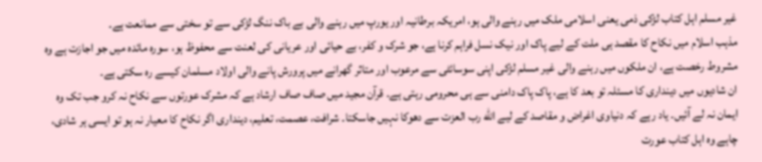غیر مسلم اہل کتاب لڑکی ذمی یعنی اسلامی ملک میں رہنے والی ہو، امریکہ برطانیہ اور یورپ میں رہنے والی بے باک ننگ لڑکی سے تو سختی سے ممانعت ہے۔
مذہب اسلام میں نکاح کا مقصد ہی ملت کے لیے پاک اور نیک نسل فراہم کرنا ہے، جو شرک و کفر، بے حیائی اور عریانی کی لعنت سے محفوظ ہو، سورہ مائدہ میں جو اجازت ہے وہ مشروط رخصت ہے، ان ملکوں میں رہنے والی غیر مسلم لڑکی اپنی سوسائٹی سے مرعوب اور متاثر گھرانے میں پرورش پانے والی اولاد مسلمان کیسے رہ سکتی ہے۔
ان شادیوں میں دینداری کا مسئلہ تو بعد کا ہے، پاک پاک دامنی سے ہی محرومی رہتی ہے۔ قرآن مجید میں صاف صاف ارشاد ہے کہ مشرک عورتوں سے نکاح نہ کرو جب تک وہ ایمان نہ لے آئیں۔ یاد رہے کہ دنیاوی اغراض و مقاصد کے لیے الله رب العزت سے دھوکا نہیں جاسکتا۔ شرافت، عصمت، تعلیم، دینداری اگر نکاح کا معیار نہ ہو تو ایسی ہر شادی، چاہے وہ اہل کتاب عورت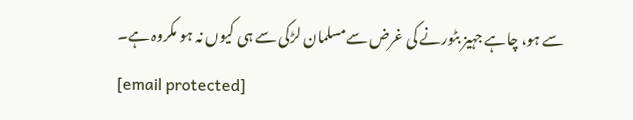سے ہو، چاہے جہیز بٹورنے کی غرض سےمسلمان لڑکی سے ہی کیوں نہ ہو مکروہ ہے۔
[email protected]